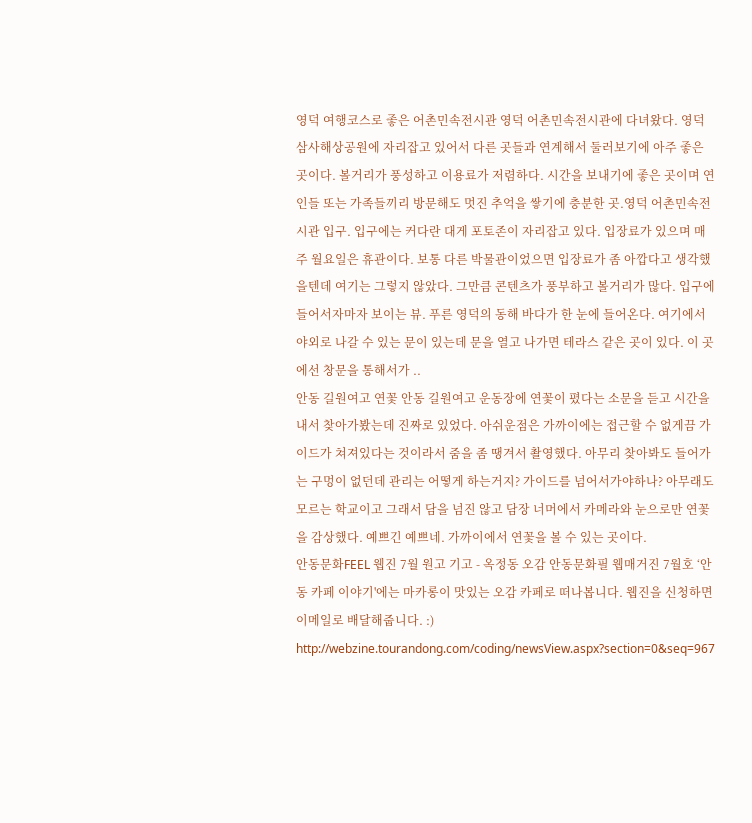영덕 여행코스로 좋은 어촌민속전시관 영덕 어촌민속전시관에 다녀왔다. 영덕 삼사해상공원에 자리잡고 있어서 다른 곳들과 연계해서 둘러보기에 아주 좋은 곳이다. 볼거리가 풍성하고 이용료가 저렴하다. 시간을 보내기에 좋은 곳이며 연인들 또는 가족들끼리 방문해도 멋진 추억을 쌓기에 충분한 곳.영덕 어촌민속전시관 입구. 입구에는 커다란 대게 포토존이 자리잡고 있다. 입장료가 있으며 매주 월요일은 휴관이다. 보통 다른 박물관이었으면 입장료가 좀 아깝다고 생각했을텐데 여기는 그렇지 않았다. 그만큼 콘텐츠가 풍부하고 볼거리가 많다. 입구에 들어서자마자 보이는 뷰. 푸른 영덕의 동해 바다가 한 눈에 들어온다. 여기에서 야외로 나갈 수 있는 문이 있는데 문을 열고 나가면 테라스 같은 곳이 있다. 이 곳에선 창문을 통해서가 ..
안동 길원여고 연꽃 안동 길원여고 운동장에 연꽃이 폈다는 소문을 듣고 시간을 내서 찾아가봤는데 진짜로 있었다. 아쉬운점은 가까이에는 접근할 수 없게끔 가이드가 쳐져있다는 것이라서 줌을 좀 땡겨서 촬영했다. 아무리 찾아봐도 들어가는 구멍이 없던데 관리는 어떻게 하는거지? 가이드를 넘어서가야하나? 아무래도 모르는 학교이고 그래서 담을 넘진 않고 담장 너머에서 카메라와 눈으로만 연꽃을 감상했다. 예쁘긴 예쁘네. 가까이에서 연꽃을 볼 수 있는 곳이다.
안동문화FEEL 웹진 7월 원고 기고 - 옥정동 오감 안동문화필 웹매거진 7월호 ‘안동 카페 이야기'에는 마카롱이 맛있는 오감 카페로 떠나봅니다. 웹진을 신청하면 이메일로 배달해줍니다. :) http://webzine.tourandong.com/coding/newsView.aspx?section=0&seq=967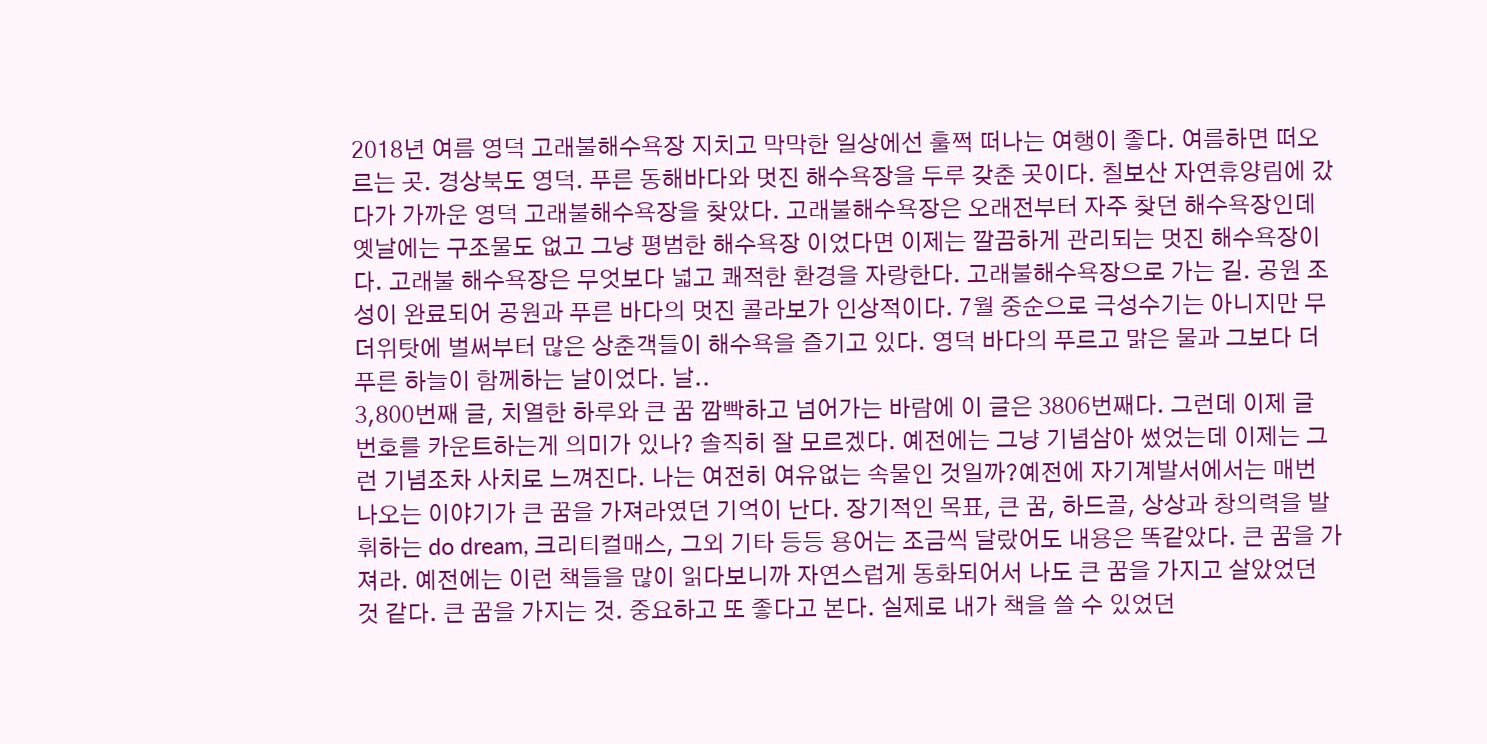2018년 여름 영덕 고래불해수욕장 지치고 막막한 일상에선 훌쩍 떠나는 여행이 좋다. 여름하면 떠오르는 곳. 경상북도 영덕. 푸른 동해바다와 멋진 해수욕장을 두루 갖춘 곳이다. 칠보산 자연휴양림에 갔다가 가까운 영덕 고래불해수욕장을 찾았다. 고래불해수욕장은 오래전부터 자주 찾던 해수욕장인데 옛날에는 구조물도 없고 그냥 평범한 해수욕장 이었다면 이제는 깔끔하게 관리되는 멋진 해수욕장이다. 고래불 해수욕장은 무엇보다 넓고 쾌적한 환경을 자랑한다. 고래불해수욕장으로 가는 길. 공원 조성이 완료되어 공원과 푸른 바다의 멋진 콜라보가 인상적이다. 7월 중순으로 극성수기는 아니지만 무더위탓에 벌써부터 많은 상춘객들이 해수욕을 즐기고 있다. 영덕 바다의 푸르고 맑은 물과 그보다 더 푸른 하늘이 함께하는 날이었다. 날..
3,800번째 글, 치열한 하루와 큰 꿈 깜빡하고 넘어가는 바람에 이 글은 3806번째다. 그런데 이제 글 번호를 카운트하는게 의미가 있나? 솔직히 잘 모르겠다. 예전에는 그냥 기념삼아 썼었는데 이제는 그런 기념조차 사치로 느껴진다. 나는 여전히 여유없는 속물인 것일까?예전에 자기계발서에서는 매번 나오는 이야기가 큰 꿈을 가져라였던 기억이 난다. 장기적인 목표, 큰 꿈, 하드골, 상상과 창의력을 발휘하는 do dream, 크리티컬매스, 그외 기타 등등 용어는 조금씩 달랐어도 내용은 똑같았다. 큰 꿈을 가져라. 예전에는 이런 책들을 많이 읽다보니까 자연스럽게 동화되어서 나도 큰 꿈을 가지고 살았었던 것 같다. 큰 꿈을 가지는 것. 중요하고 또 좋다고 본다. 실제로 내가 책을 쓸 수 있었던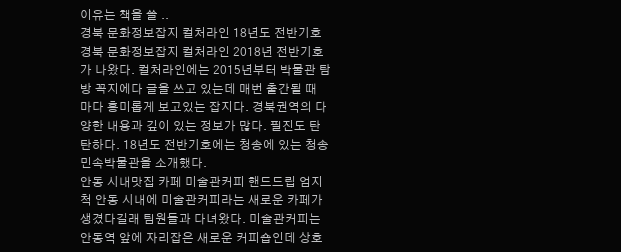이유는 책을 쓸 ..
경북 문화정보잡지 컬처라인 18년도 전반기호 경북 문화정보잡지 컬처라인 2018년 전반기호가 나왔다. 컬처라인에는 2015년부터 박물관 탐방 꼭지에다 글을 쓰고 있는데 매번 출간될 때 마다 흥미롭게 보고있는 잡지다. 경북권역의 다양한 내용과 깊이 있는 정보가 많다. 필진도 탄탄하다. 18년도 전반기호에는 청송에 있는 청송민속박물관을 소개했다.
안동 시내맛집 카페 미술관커피 핸드드립 엄지척 안동 시내에 미술관커피라는 새로운 카페가 생겼다길래 팀원들과 다녀왔다. 미술관커피는 안동역 앞에 자리잡은 새로운 커피숍인데 상호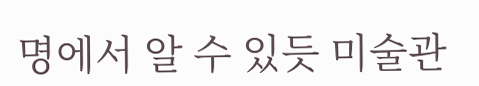명에서 알 수 있듯 미술관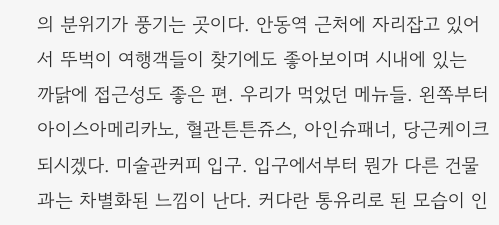의 분위기가 풍기는 곳이다. 안동역 근처에 자리잡고 있어서 뚜벅이 여행객들이 찾기에도 좋아보이며 시내에 있는 까닭에 접근성도 좋은 편. 우리가 먹었던 메뉴들. 왼쪽부터 아이스아메리카노, 혈관튼튼쥬스, 아인슈패너, 당근케이크 되시겠다. 미술관커피 입구. 입구에서부터 뭔가 다른 건물과는 차별화된 느낌이 난다. 커다란 통유리로 된 모습이 인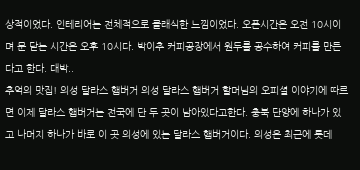상적이었다. 인테리어는 전체적으로 클래식한 느낌이었다. 오픈시간은 오전 10시이며 문 닫는 시간은 오후 10시다. 박이추 커피공장에서 원두를 공수하여 커피를 만든다고 한다. 대박..
추억의 맛집! 의성 달라스 햄버거 의성 달라스 햄버거 할머님의 오피셜 이야기에 따르면 이제 달라스 햄버거는 전국에 단 두 곳이 남아있다고한다. 충북 단양에 하나가 있고 나머지 하나가 바로 이 곳 의성에 있는 달라스 햄버거이다. 의성은 최근에 롯데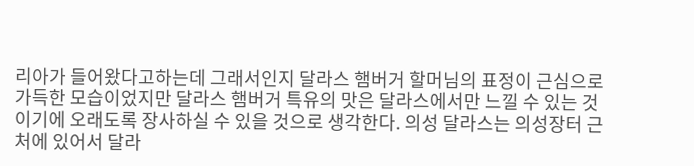리아가 들어왔다고하는데 그래서인지 달라스 햄버거 할머님의 표정이 근심으로 가득한 모습이었지만 달라스 햄버거 특유의 맛은 달라스에서만 느낄 수 있는 것이기에 오래도록 장사하실 수 있을 것으로 생각한다. 의성 달라스는 의성장터 근처에 있어서 달라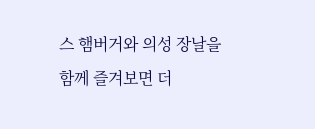스 햄버거와 의성 장날을 함께 즐겨보면 더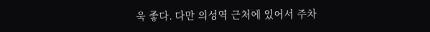욱 좋다. 다만 의성역 근처에 있어서 주차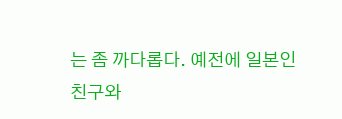는 좀 까다롭다. 예전에 일본인 친구와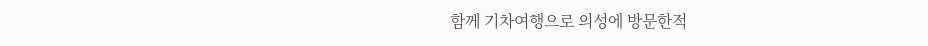함께 기차여행으로 의성에 방문한적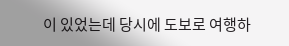이 있었는데 당시에 도보로 여행하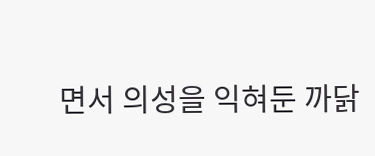면서 의성을 익혀둔 까닭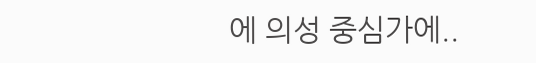에 의성 중심가에..